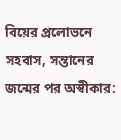বিয়ের প্রলোভনে সহবাস, সন্তানের জন্মের পর অস্বীকার: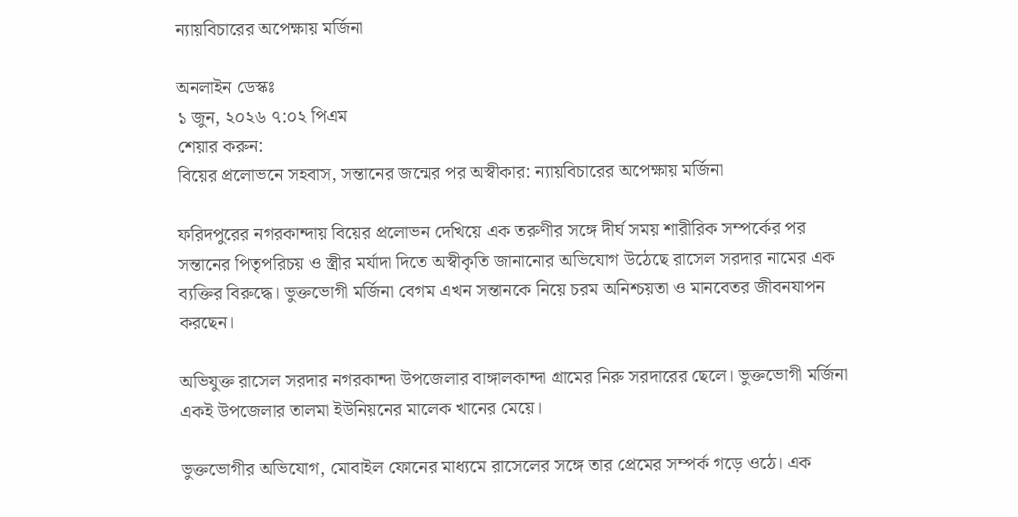ন্যায়বিচারের অপেক্ষায় মর্জিনা

অনলাইন ডেস্কঃ
১ জুন, ২০২৬ ৭:০২ পিএম
শেয়ার করুন:
বিয়ের প্রলোভনে সহবাস, সন্তানের জন্মের পর অস্বীকার: ন্যায়বিচারের অপেক্ষায় মর্জিনা

ফরিদপুরের নগরকান্দায় বিয়ের প্রলোভন দেখিয়ে এক তরুণীর সঙ্গে দীর্ঘ সময় শারীরিক সম্পর্কের পর সন্তানের পিতৃপরিচয় ও স্ত্রীর মর্যাদা দিতে অস্বীকৃতি জানানোর অভিযোগ উঠেছে রাসেল সরদার নামের এক ব্যক্তির বিরুদ্ধে। ভুক্তভোগী মর্জিনা বেগম এখন সন্তানকে নিয়ে চরম অনিশ্চয়তা ও মানবেতর জীবনযাপন করছেন।

অভিযুক্ত রাসেল সরদার নগরকান্দা উপজেলার বাঙ্গালকান্দা গ্রামের নিরু সরদারের ছেলে। ভুক্তভোগী মর্জিনা একই উপজেলার তালমা ইউনিয়নের মালেক খানের মেয়ে।

ভুক্তভোগীর অভিযোগ, মোবাইল ফোনের মাধ্যমে রাসেলের সঙ্গে তার প্রেমের সম্পর্ক গড়ে ওঠে। এক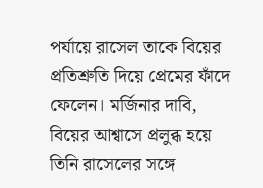পর্যায়ে রাসেল তাকে বিয়ের প্রতিশ্রুতি দিয়ে প্রেমের ফাঁদে ফেলেন। মর্জিনার দাবি, বিয়ের আশ্বাসে প্রলুব্ধ হয়ে তিনি রাসেলের সঙ্গে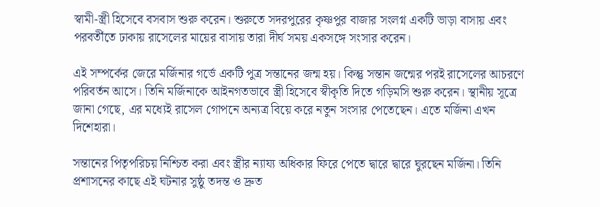স্বামী-স্ত্রী হিসেবে বসবাস শুরু করেন। শুরুতে সদরপুরের কৃষ্ণপুর বাজার সংলগ্ন একটি ভাড়া বাসায় এবং পরবর্তীতে ঢাকায় রাসেলের মায়ের বাসায় তারা দীর্ঘ সময় একসঙ্গে সংসার করেন।

এই সম্পর্কের জেরে মর্জিনার গর্ভে একটি পুত্র সন্তানের জন্ম হয়। কিন্তু সন্তান জন্মের পরই রাসেলের আচরণে পরিবর্তন আসে। তিনি মর্জিনাকে আইনগতভাবে স্ত্রী হিসেবে স্বীকৃতি দিতে গড়িমসি শুরু করেন। স্থানীয় সূত্রে জানা গেছে, এর মধ্যেই রাসেল গোপনে অন্যত্র বিয়ে করে নতুন সংসার পেতেছেন। এতে মর্জিনা এখন দিশেহারা।

সন্তানের পিতৃপরিচয় নিশ্চিত করা এবং স্ত্রীর ন্যায্য অধিকার ফিরে পেতে দ্বারে দ্বারে ঘুরছেন মর্জিনা। তিনি প্রশাসনের কাছে এই ঘটনার সুষ্ঠু তদন্ত ও দ্রুত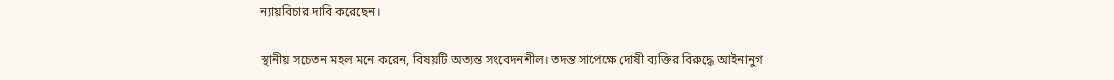ন্যায়বিচার দাবি করেছেন।

স্থানীয় সচেতন মহল মনে করেন, বিষয়টি অত্যন্ত সংবেদনশীল। তদন্ত সাপেক্ষে দোষী ব্যক্তির বিরুদ্ধে আইনানুগ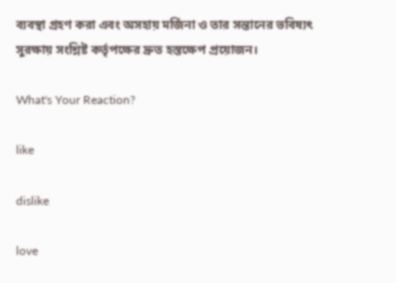ব্যবস্থা গ্রহণ করা এবং অসহায় মর্জিনা ও তার সন্তানের ভবিষ্যৎ সুরক্ষায় সংশ্লিষ্ট কর্তৃপক্ষের দ্রুত হস্তক্ষেপ প্রয়োজন।

What's Your Reaction?

like

dislike

love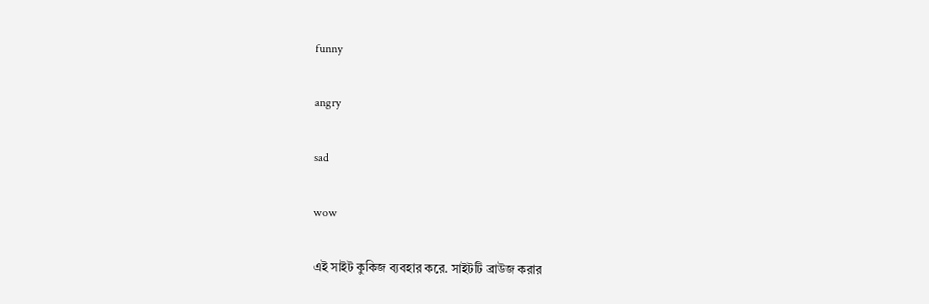funny

angry

sad

wow

এই সাইট কুকিজ ব্যবহার করে. সাইটটি ব্রাউজ করার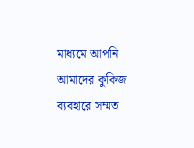মাধ্যমে আপনি আমাদের কুকিজ ব্যবহারে সম্মত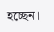হচ্ছেন।